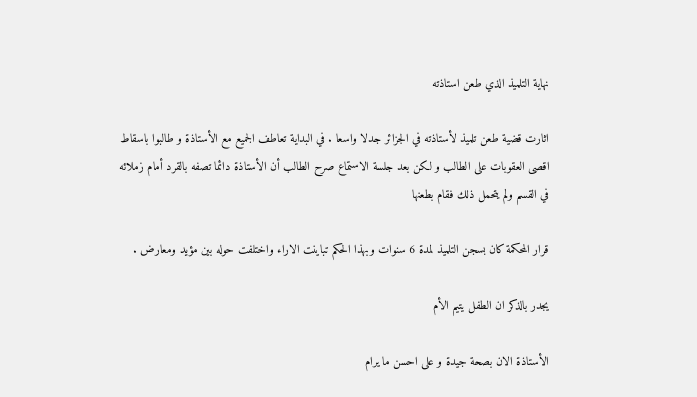نهاية التلميذ الذي طعن استاذته

اثارت قضية طعن تلميذ لأستاذته في الجزائر جدلا واسعا . في البداية تعاطف الجميع مع الأستاذة و طالبوا باسقاط اقصى العقوبات على الطالب و لكن بعد جلسة الاستماع صرح الطالب أن الأستاذة دائما تصفه بالقرد أمام زملائه في القسم ولم يتحمل ذلك فقام بطعنها

قرار المحكمة كان بسجن التلميذ لمدة 6 سنوات وبهذا الحكم تباينت الاراء واختلفت حوله بين مؤيد ومعارض .

يجدر بالذكر ان الطفل يتيم الأم

الأستاذة الان بصحة جيدة و على احسن ما يرام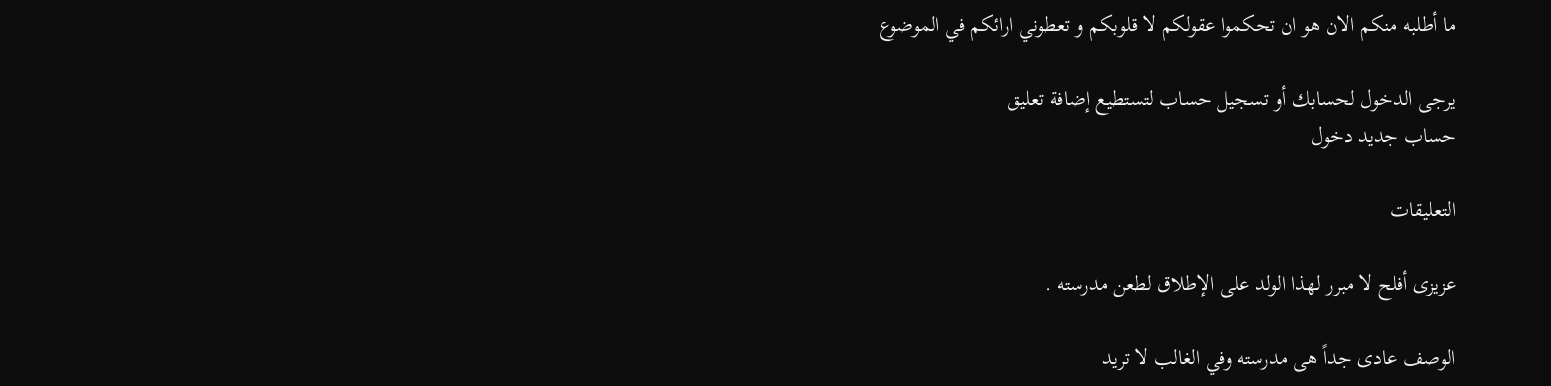ما أطلبه منكم الان هو ان تحكموا عقولكم لا قلوبكم و تعطوني ارائكم في الموضوع

يرجى الدخول لحسابك أو تسجيل حساب لتستطيع إضافة تعليق
حساب جديد دخول

التعليقات

عزيزى أفلح لا مبرر لهذا الولد على الإطلاق لطعن مدرسته .

الوصف عادى جداً هى مدرسته وفي الغالب لا تريد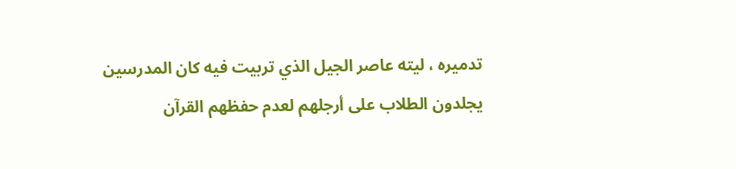تدميره ، ليته عاصر الجيل الذي تربيت فيه كان المدرسين يجلدون الطلاب على أرجلهم لعدم حفظهم القرآن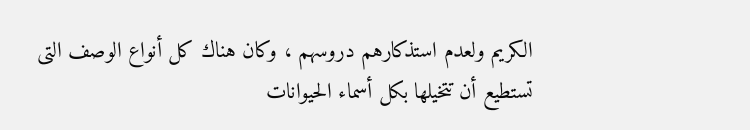الكريم ولعدم استذكارهم دروسهم ، وكان هناك كل أنواع الوصف التى تستطيع أن تتخيلها بكل أسماء الحيوانات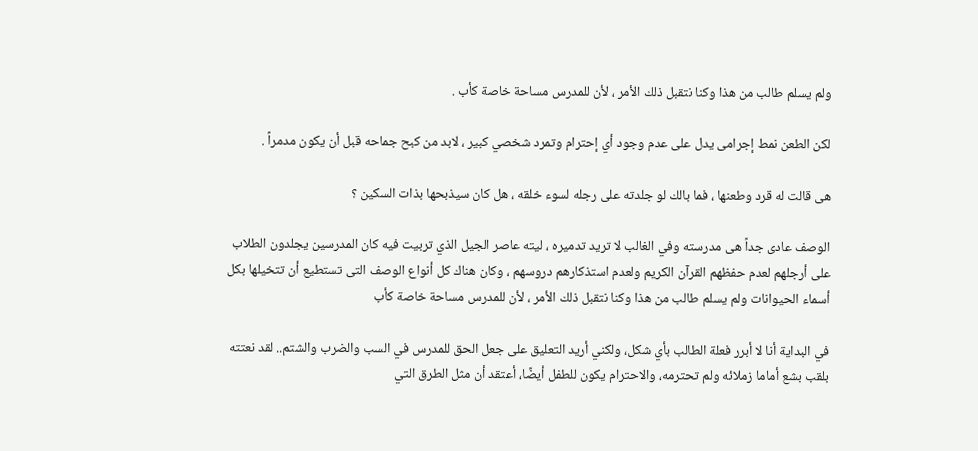ولم يسلم طالب من هذا وكنا نتقبل ذلك الأمر ، لأن للمدرس مساحة خاصة كأب .

لكن الطعن نمط إجرامى يدل على عدم وجود أي إحترام وتمرد شخصي كبير ، لابد من كبح جماحه قبل أن يكون مدمراً .

هى قالت له قرد وطعنها ، فما بالك لو جلدته على رجله لسوء خلقه ، هل كان سيذبحها بذات السكين ؟

الوصف عادى جداً هى مدرسته وفي الغالب لا تريد تدميره ، ليته عاصر الجيل الذي تربيت فيه كان المدرسين يجلدون الطلاب على أرجلهم لعدم حفظهم القرآن الكريم ولعدم استذكارهم دروسهم ، وكان هناك كل أنواع الوصف التى تستطيع أن تتخيلها بكل أسماء الحيوانات ولم يسلم طالب من هذا وكنا نتقبل ذلك الأمر ، لأن للمدرس مساحة خاصة كأب

في البداية أنا لا أبرر فعلة الطالب بأي شكل، ولكني أريد التعليق على جعل الحق للمدرس في السب والضرب والشتم.. لقد نعتته بلقب بشع أماما زملائه ولم تحترمه، والاحترام يكون للطفل أيضًا، أعتقد أن مثل الطرق التي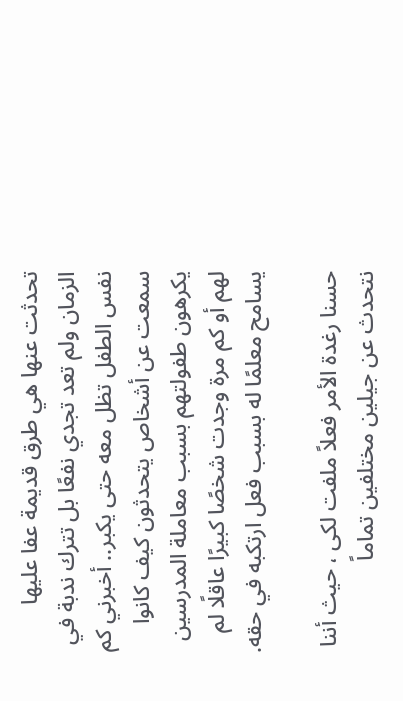تحدثت عنها هي طرق قديمة عفا عليها الزمان ولم تعد تجدي نفعًا بل تترك ندبة في نفس الطفل تظل معه حتى يكبر.. أخبرني كم سمعت عن أشخاص يتحدثون كيف كانوا يكرهون طفولتهم بسبب معاملة المدرسين لهم أو كم مرة وجدت شخصًا كبيرًا عاقلًا لم يسامح معلمًا له بسبب فعل ارتكبه في حقه.

حسنا رغدة الأمر فعلاً ملفت لكى ، حيث أننا نتحدث عن جيلين مختلفين تماماً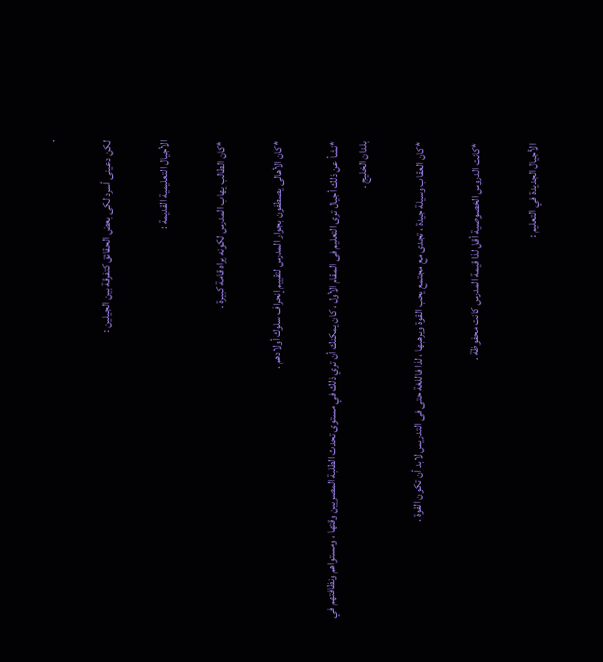.

لكن دعينى أسرد لكى بعض الحقائق كتفرقة بين الجيلين :

الأجيال التعليمية القديمة :

*كان الطالب يهاب المدرس لكونه يراه قامة كبيرة .

*كان الأهالى يصطفون بجوار المدرس لتقييم إنحراف سلوك أولادهم .

*نشأ عن ذلك أجيال ترى التعليم فى المقام الأول ، كان يمكنك أن تري ذلك في مستوى تحدث الطلبة المصريين وقتها ، ومستواهم ونظافتهم في بلدان الخليج .

*كان العقاب وسيلة جيدة ، تجدى مع مجتمع يحب القوة ويرهبها ، لذا فاللغة حتى فى التدريس لابد أن تكون القوة .

*كانت الدروس الخصوصية أقل لذا قيمة المدرس كانت محفوظة .

الأجيال الجديدة في التعليم :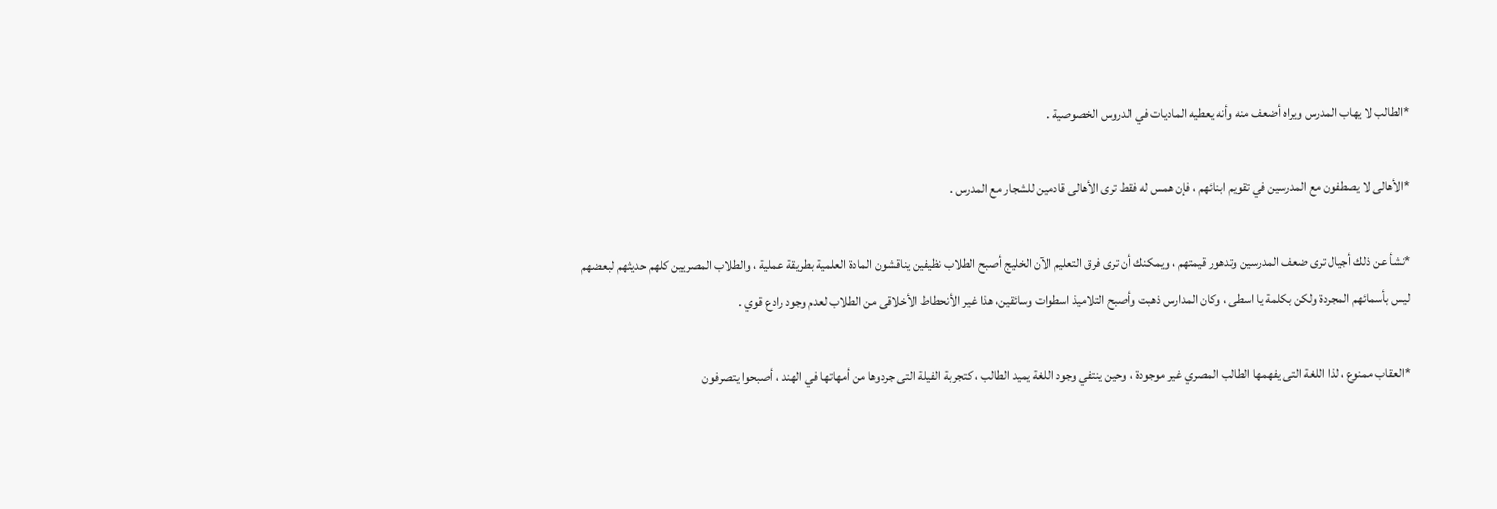*الطالب لا يهاب المدرس ويراه أضعف منه وأنه يعطيه الماديات في الدروس الخصوصية .

*الأهالى لا يصطفون مع المدرسين في تقويم ابنائهم ، فإن همس له فقط ترى الأهالى قادمين للشجار مع المدرس .

*نشأ عن ذلك أجيال ترى ضعف المدرسين وتدهور قيمتهم ، ويمكنك أن ترى فرق التعليم الآن الخليج أصبح الطلاب نظيفين يناقشون المادة العلمية بطريقة عملية ، والطلاب المصريين كلهم حديثهم لبعضهم ليس بأسمائهم المجردة ولكن بكلمة يا اسطى ، وكان المدارس ذهبت وأصبح التلاميذ اسطوات وسائقين، هذا غير الأنحطاط الأخلاقى من الطلاب لعدم وجود رادع قوي .

*العقاب ممنوع ، لذا اللغة التى يفهمها الطالب المصري غير موجودة ، وحين ينتفي وجود اللغة يميد الطالب ، كتجربة الفيلة التى جردوها من أمهاتها في الهند ، أصبحوا يتصرفون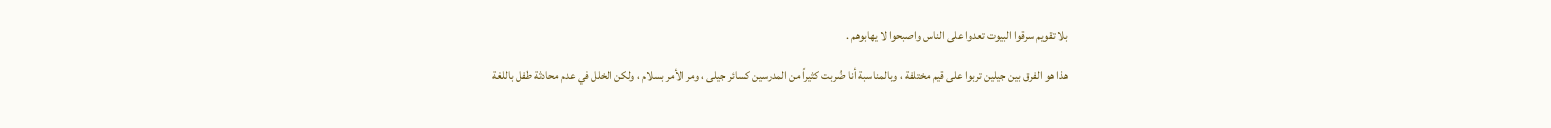بلا تقويم سرقوا البيوت تعدوا على الناس واصبحوا لا يهابوهم .

هذا هو الفرق بين جيلين تربوا على قيم مختلفة ، وبالمناسبة أنا ضُربت كثيراً من المدرسين كسائر جيلى ، ومر الأمر بسلام ، ولكن الخلل في عدم محادثة طفل باللغة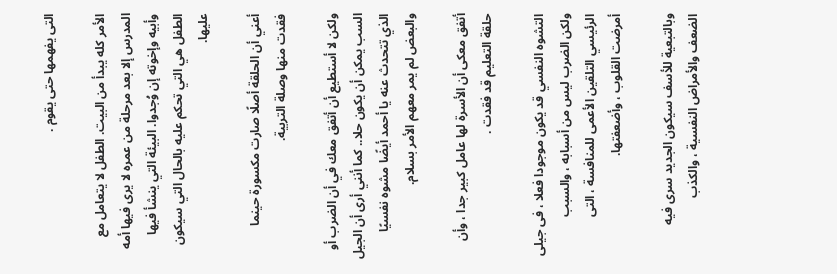التى يفهمها حتى يقوم .

الأمر كله يبدأ من البيت. الطفل لا يتعامل مع المدرس إلا بعد مرحلة من عمره لا يرى فيها أمه وأبيه وإخوته إن وُجدوا. البيئة التي ينشأ فيها الطفل هي التي تحكم عليه بالحال التي سيكون عليها.

أعني أن الحلقة أصلًا صارت مكسورة حينما فقدت منها وصلة التربية.

ولكن لا أستطيع أن أتفق معك في أن الضرب أو السب يمكن أن يكون حلا.. كما أنني أرى أن الجيل الذي تتحدث عنه يا أحمد أيضًا مشوه نفسيًا والبعض لم يمر معهم الأمر بسلام.

أتفق معكى أن الأسرة لها عامل كبير جدا ، وأن حلقة التعليم قد فقدت .

التشوه النفسي قد يكون موجودا فعلا ، فى جيلى ولكن الضرب ليس من أسبابه ، والسبب الرئيسي التلقين الأعمى للمنافسة ، التى أمرضت القلوب ، وأضعفتها.

وبالتبعية للأسف سيكون الجديد سرى فيه الضعف والأمراض النفسية ، والكذب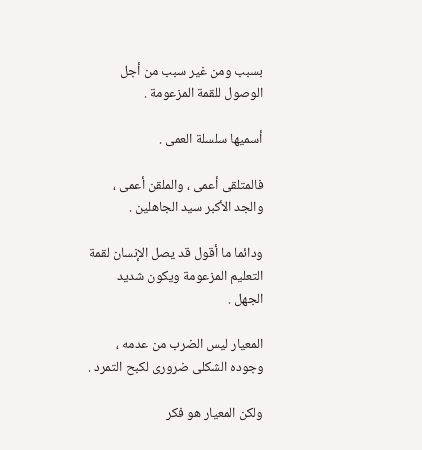بسبب ومن غير سبب من أجل الوصول للقمة المزعومة .

أسميها سلسلة العمى .

فالمتلقى أعمى ، والملقن أعمى ، والجد الأكبر سيد الجاهلين .

ودائما ما أقول قد يصل الإنسان لقمة التعليم المزعومة ويكون شديد الجهل .

المعيار ليس الضرب من عدمه ، وجوده الشكلى ضرورى لكبح التمرد .

ولكن المعيار هو فكر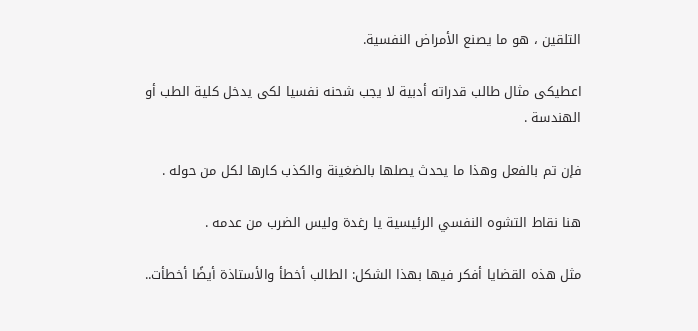التلقين ، هو ما يصنع الأمراض النفسية.

اعطيكى مثال طالب قدراته أدبية لا يجب شحنه نفسيا لكى يدخل كلية الطب أو الهندسة .

فإن تم بالفعل وهذا ما يحدث يصلها بالضغينة والكذب كارها لكل من حوله .

هنا نقاط التشوه النفسي الرئيسية يا رغدة وليس الضرب من عدمه .

مثل هذه القضايا أفكر فيها بهذا الشكل: الطالب أخطأ والأستاذة أيضًا أخطأت..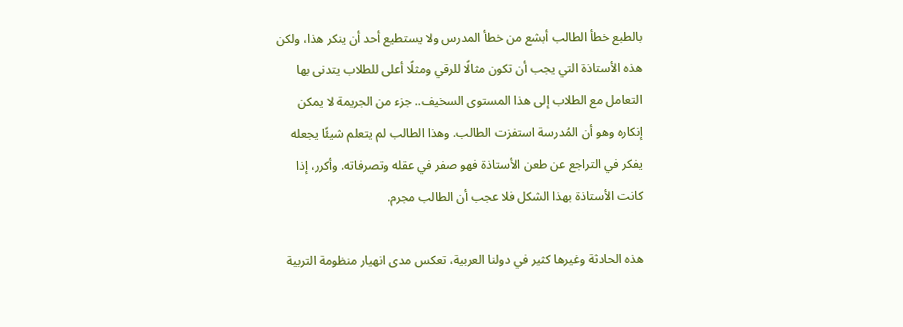بالطبع خطأ الطالب أبشع من خطأ المدرس ولا يستطيع أحد أن ينكر هذا، ولكن هذه الأستاذة التي يجب أن تكون مثالًا للرقي ومثلًا أعلى للطلاب يتدنى بها التعامل مع الطلاب إلى هذا المستوى السخيف.. جزء من الجريمة لا يمكن إنكاره وهو أن المُدرسة استفزت الطالب. وهذا الطالب لم يتعلم شيئًا يجعله يفكر في التراجع عن طعن الأستاذة فهو صفر في عقله وتصرفاته. وأكرر، إذا كانت الأستاذة بهذا الشكل فلا عجب أن الطالب مجرم.

هذه الحادثة وغيرها كثير في دولنا العربية، تعكس مدى انهيار منظومة التربية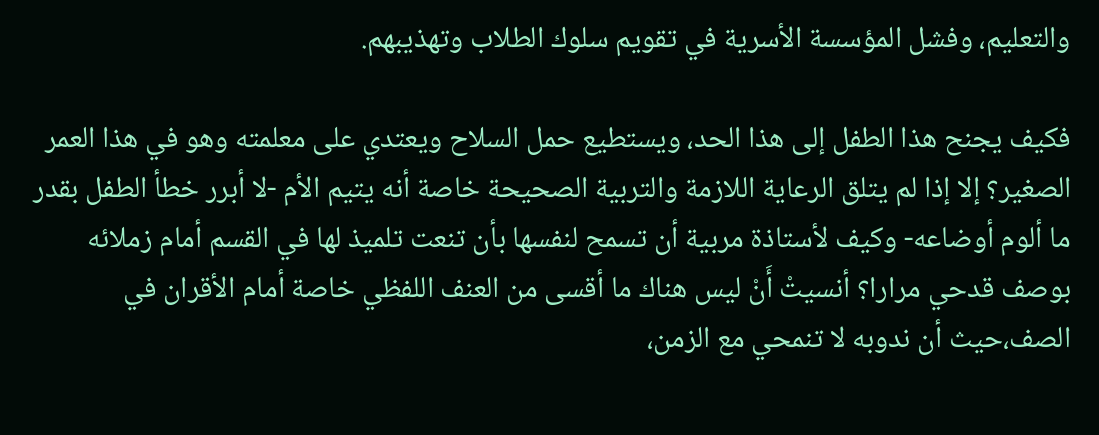والتعليم، وفشل المؤسسة الأسرية في تقويم سلوك الطلاب وتهذيبهم.

فكيف يجنح هذا الطفل إلى هذا الحد، ويستطيع حمل السلاح ويعتدي على معلمته وهو في هذا العمر الصغير؟ إلا إذا لم يتلق الرعاية اللازمة والتربية الصحيحة خاصة أنه يتيم الأم -لا أبرر خطأ الطفل بقدر ما ألوم أوضاعه- وكيف لأستاذة مربية أن تسمح لنفسها بأن تنعت تلميذ لها في القسم أمام زملائه بوصف قدحي مرارا؟ أنسيتْ أَنْ ليس هناك ما أقسى من العنف اللفظي خاصة أمام الأقران في الصف،حيث أن ندوبه لا تنمحي مع الزمن،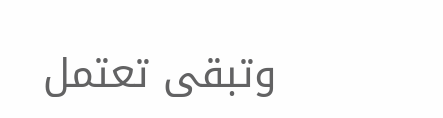وتبقى تعتمل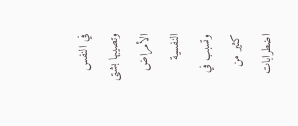في النفس وتصيبها بشتى الأمراض النفسية وتسبب في كثير من اضطرابات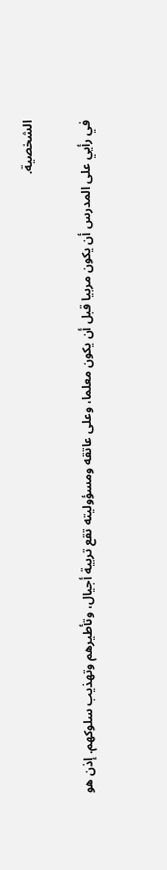الشخصية.

في رأيي على المدرس أن يكون مربيا قبل أن يكون معلما، وعلى عاتقه ومسؤوليته تقع تربية أجيال، وتأطيرهم وتهذيب سلوكهم. إذن هو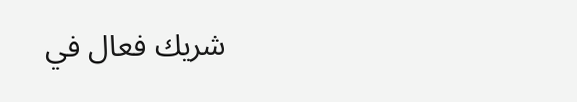شريك فعال في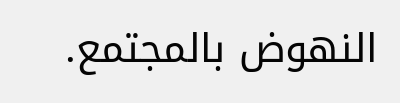النهوض بالمجتمع.